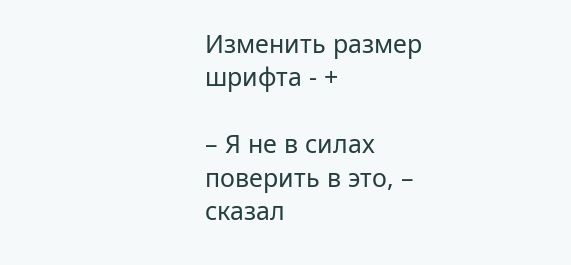Изменить размер шрифта - +

– Я не в силах поверить в это, – сказал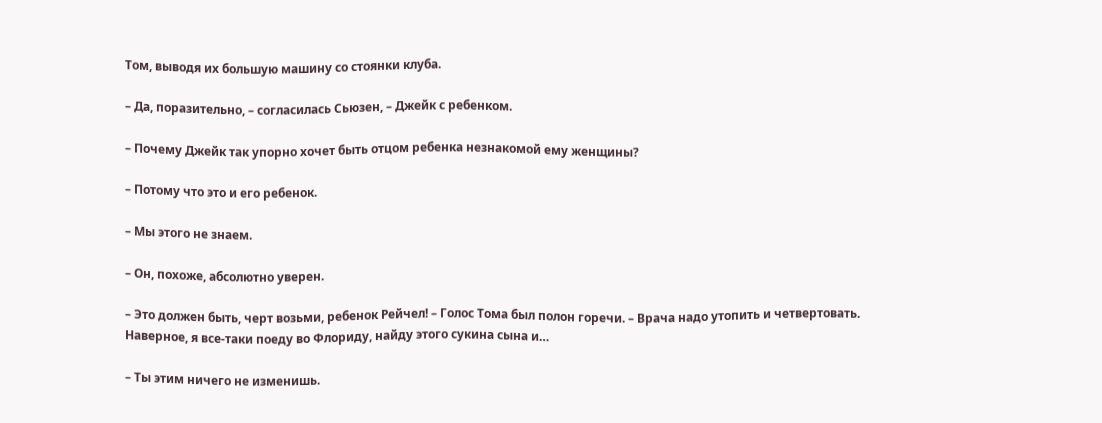Том, выводя их большую машину со стоянки клуба.

– Да, поразительно, – согласилась Сьюзен, – Джейк с ребенком.

– Почему Джейк так упорно хочет быть отцом ребенка незнакомой ему женщины?

– Потому что это и его ребенок.

– Мы этого не знаем.

– Он, похоже, абсолютно уверен.

– Это должен быть, черт возьми, ребенок Рейчел! – Голос Тома был полон горечи. – Врача надо утопить и четвертовать. Наверное, я все-таки поеду во Флориду, найду этого сукина сына и…

– Ты этим ничего не изменишь.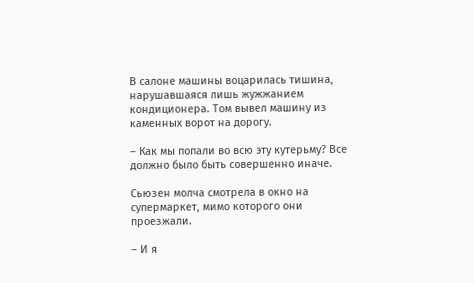В салоне машины воцарилась тишина, нарушавшаяся лишь жужжанием кондиционера. Том вывел машину из каменных ворот на дорогу.

– Как мы попали во всю эту кутерьму? Все должно было быть совершенно иначе.

Сьюзен молча смотрела в окно на супермаркет, мимо которого они проезжали.

– И я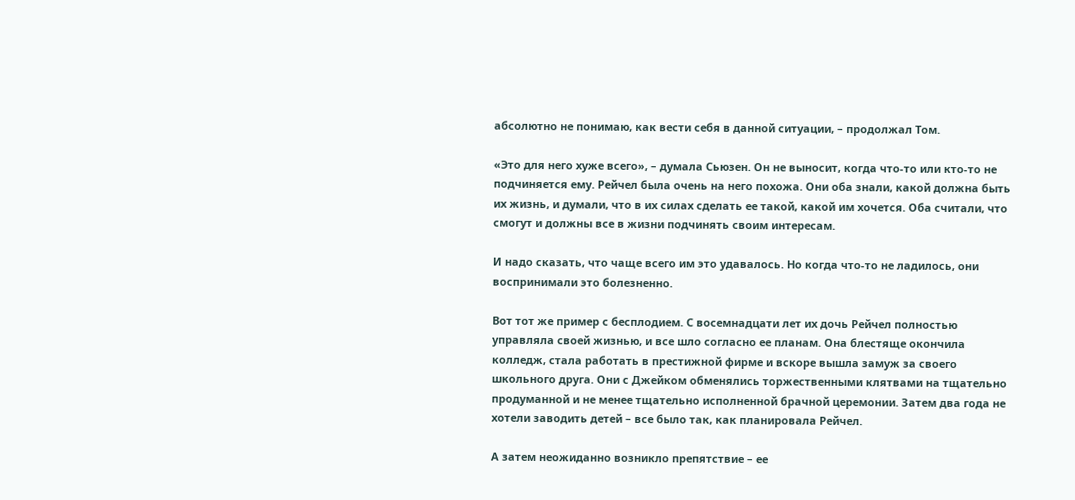абсолютно не понимаю, как вести себя в данной ситуации, – продолжал Том.

«Это для него хуже всего», – думала Сьюзен. Он не выносит, когда что-то или кто-то не подчиняется ему. Рейчел была очень на него похожа. Они оба знали, какой должна быть их жизнь, и думали, что в их силах сделать ее такой, какой им хочется. Оба считали, что смогут и должны все в жизни подчинять своим интересам.

И надо сказать, что чаще всего им это удавалось. Но когда что-то не ладилось, они воспринимали это болезненно.

Вот тот же пример с бесплодием. С восемнадцати лет их дочь Рейчел полностью управляла своей жизнью, и все шло согласно ее планам. Она блестяще окончила колледж, стала работать в престижной фирме и вскоре вышла замуж за своего школьного друга. Они с Джейком обменялись торжественными клятвами на тщательно продуманной и не менее тщательно исполненной брачной церемонии. Затем два года не хотели заводить детей – все было так, как планировала Рейчел.

А затем неожиданно возникло препятствие – ее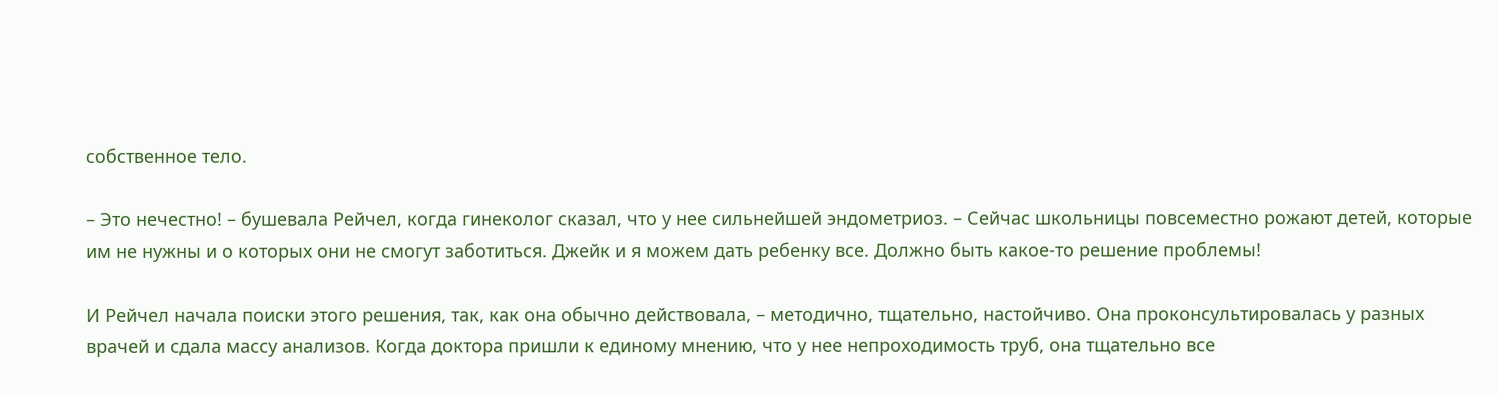собственное тело.

– Это нечестно! – бушевала Рейчел, когда гинеколог сказал, что у нее сильнейшей эндометриоз. – Сейчас школьницы повсеместно рожают детей, которые им не нужны и о которых они не смогут заботиться. Джейк и я можем дать ребенку все. Должно быть какое-то решение проблемы!

И Рейчел начала поиски этого решения, так, как она обычно действовала, – методично, тщательно, настойчиво. Она проконсультировалась у разных врачей и сдала массу анализов. Когда доктора пришли к единому мнению, что у нее непроходимость труб, она тщательно все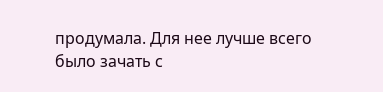продумала. Для нее лучше всего было зачать с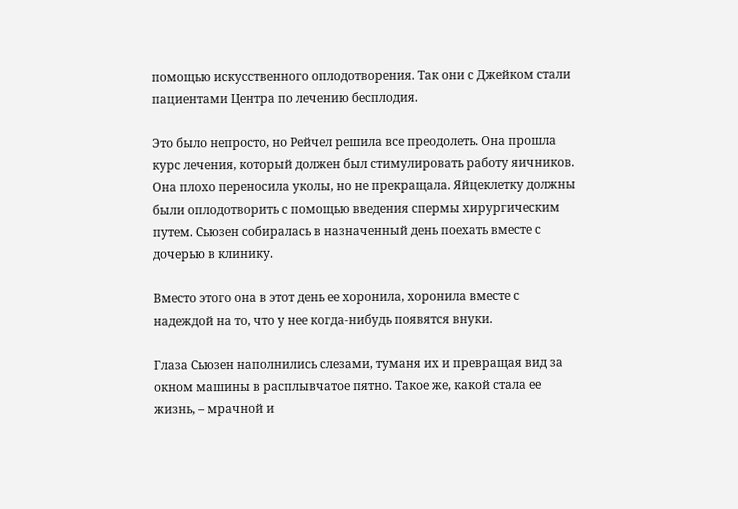помощью искусственного оплодотворения. Так они с Джейком стали пациентами Центра по лечению бесплодия.

Это было непросто, но Рейчел решила все преодолеть. Она прошла курс лечения, который должен был стимулировать работу яичников. Она плохо переносила уколы, но не прекращала. Яйцеклетку должны были оплодотворить с помощью введения спермы хирургическим путем. Сьюзен собиралась в назначенный день поехать вместе с дочерью в клинику.

Вместо этого она в этот день ее хоронила, хоронила вместе с надеждой на то, что у нее когда-нибудь появятся внуки.

Глаза Сьюзен наполнились слезами, туманя их и превращая вид за окном машины в расплывчатое пятно. Такое же, какой стала ее жизнь, – мрачной и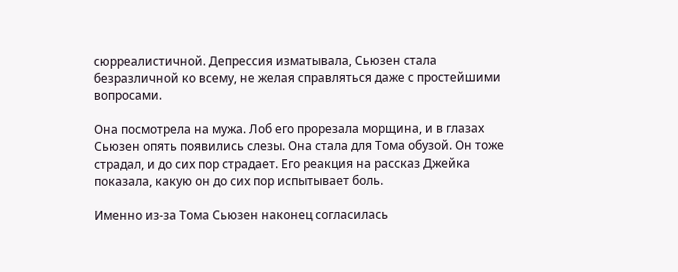сюрреалистичной. Депрессия изматывала, Сьюзен стала безразличной ко всему, не желая справляться даже с простейшими вопросами.

Она посмотрела на мужа. Лоб его прорезала морщина, и в глазах Сьюзен опять появились слезы. Она стала для Тома обузой. Он тоже страдал, и до сих пор страдает. Его реакция на рассказ Джейка показала, какую он до сих пор испытывает боль.

Именно из-за Тома Сьюзен наконец согласилась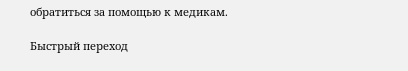обратиться за помощью к медикам.

Быстрый переход